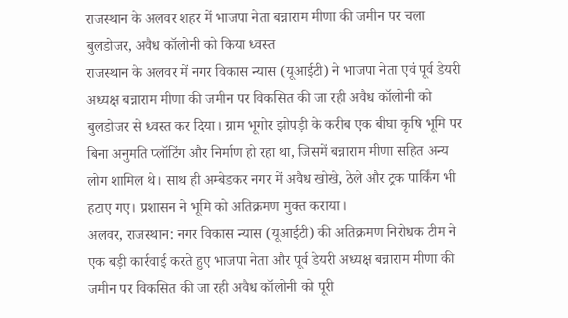राजस्थान के अलवर शहर में भाजपा नेता बन्नाराम मीणा की जमीन पर चला बुलडोजर, अवैध कॉलोनी को किया ध्वस्त
राजस्थान के अलवर में नगर विकास न्यास (यूआईटी) ने भाजपा नेता एवं पूर्व डेयरी अध्यक्ष बन्नाराम मीणा की जमीन पर विकसित की जा रही अवैध कॉलोनी को बुलडोजर से ध्वस्त कर दिया। ग्राम भूगोर झोपड़ी के करीब एक बीघा कृषि भूमि पर बिना अनुमति प्लॉटिंग और निर्माण हो रहा था, जिसमें बन्नाराम मीणा सहित अन्य लोग शामिल थे। साथ ही अम्बेडकर नगर में अवैध खोखे, ठेले और ट्रक पार्किंग भी हटाए गए। प्रशासन ने भूमि को अतिक्रमण मुक्त कराया।
अलवर, राजस्थान: नगर विकास न्यास (यूआईटी) की अतिक्रमण निरोधक टीम ने एक बड़ी कार्रवाई करते हुए भाजपा नेता और पूर्व डेयरी अध्यक्ष बन्नाराम मीणा की जमीन पर विकसित की जा रही अवैध कॉलोनी को पूरी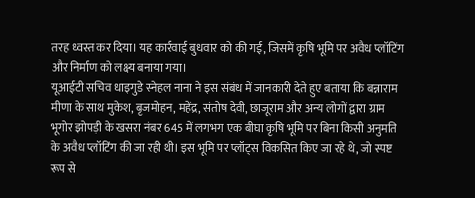तरह ध्वस्त कर दिया। यह कार्रवाई बुधवार को की गई, जिसमें कृषि भूमि पर अवैध प्लॉटिंग और निर्माण को लक्ष्य बनाया गया।
यूआईटी सचिव धाइगुडे स्नेहल नाना ने इस संबंध में जानकारी देते हुए बताया कि बन्नाराम मीणा के साथ मुकेश, बृजमोहन, महेंद्र, संतोष देवी, छाजूराम और अन्य लोगों द्वारा ग्राम भूगोर झोपड़ी के खसरा नंबर 645 में लगभग एक बीघा कृषि भूमि पर बिना किसी अनुमति के अवैध प्लॉटिंग की जा रही थी। इस भूमि पर प्लॉट्स विकसित किए जा रहे थे, जो स्पष्ट रूप से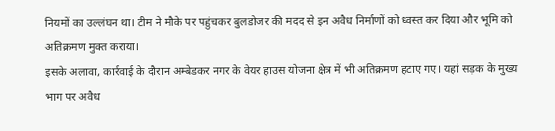नियमों का उल्लंघन था। टीम ने मौके पर पहुंचकर बुलडोजर की मदद से इन अवैध निर्माणों को ध्वस्त कर दिया और भूमि को अतिक्रमण मुक्त कराया।
इसके अलावा, कार्रवाई के दौरान अम्बेडकर नगर के वेयर हाउस योजना क्षेत्र में भी अतिक्रमण हटाए गए। यहां सड़क के मुख्य भाग पर अवैध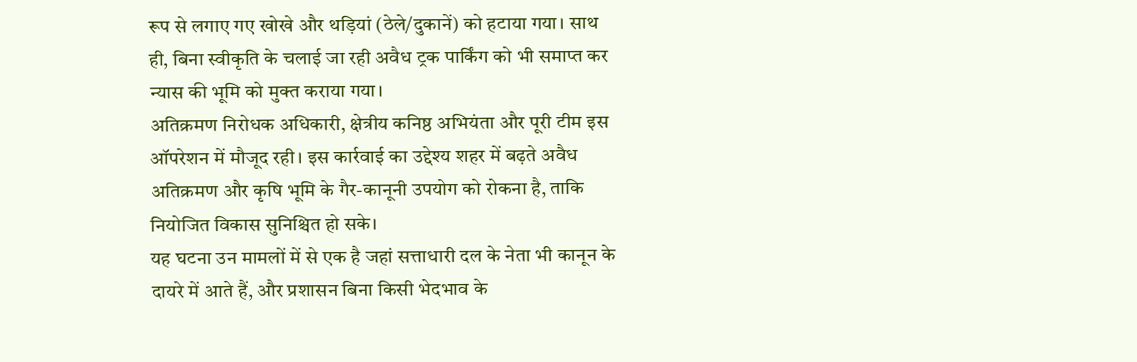रूप से लगाए गए खोखे और थड़ियां (ठेले/दुकानें) को हटाया गया। साथ ही, बिना स्वीकृति के चलाई जा रही अवैध ट्रक पार्किंग को भी समाप्त कर न्यास की भूमि को मुक्त कराया गया।
अतिक्रमण निरोधक अधिकारी, क्षेत्रीय कनिष्ठ अभियंता और पूरी टीम इस ऑपरेशन में मौजूद रही। इस कार्रवाई का उद्देश्य शहर में बढ़ते अवैध अतिक्रमण और कृषि भूमि के गैर-कानूनी उपयोग को रोकना है, ताकि नियोजित विकास सुनिश्चित हो सके।
यह घटना उन मामलों में से एक है जहां सत्ताधारी दल के नेता भी कानून के दायरे में आते हैं, और प्रशासन बिना किसी भेदभाव के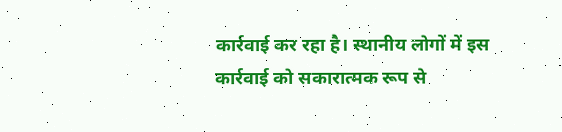कार्रवाई कर रहा है। स्थानीय लोगों में इस कार्रवाई को सकारात्मक रूप से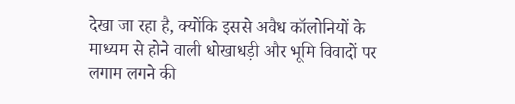देखा जा रहा है, क्योंकि इससे अवैध कॉलोनियों के माध्यम से होने वाली धोखाधड़ी और भूमि विवादों पर लगाम लगने की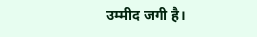उम्मीद जगी है।